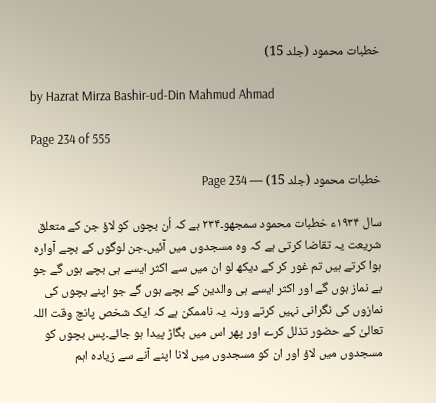خطبات محمود (جلد 15)

by Hazrat Mirza Bashir-ud-Din Mahmud Ahmad

Page 234 of 555

خطبات محمود (جلد 15) — Page 234

سال ۱۹۳۴ء خطبات محمود سمجھو۔۲۳۴ ہے کہ اُن بچوں کو لاؤ جن کے متعلق شریعت یہ تقاضا کرتی ہے کہ وہ مسجدوں میں آئیں۔جن لوگوں کے بچے آوارہ ہوا کرتے ہیں تم غور کر کے دیکھ لو ان میں سے اکثر ایسے ہی بچے ہوں گے جو بے نماز ہوں گے اور اکثر ایسے ہی والدین کے بچے ہوں گے جو اپنے بچوں کی نمازوں کی نگرانی نہیں کرتے ورنہ یہ ناممکن ہے کہ ایک شخص پانچ وقت اللہ تعالیٰ کے حضور تذلل کرے اور پھر اس میں بگاڑ پیدا ہو جائے۔پس بچوں کو مسجدوں میں لاؤ اور ان کو مسجدوں میں لانا اپنے آنے سے زیادہ اہم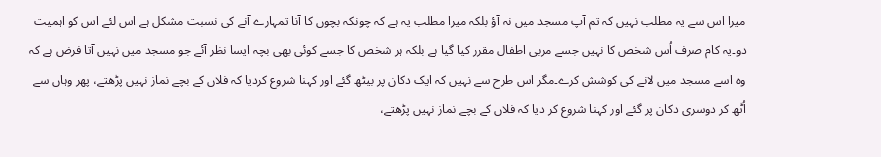میرا اس سے یہ مطلب نہیں کہ تم آپ مسجد میں نہ آؤ بلکہ میرا مطلب یہ ہے کہ چونکہ بچوں کا آنا تمہارے آنے کی نسبت مشکل ہے اس لئے اس کو اہمیت دو۔یہ کام صرف اُس شخص کا نہیں جسے مربی اطفال مقرر کیا گیا ہے بلکہ ہر شخص کا جسے کوئی بھی بچہ ایسا نظر آئے جو مسجد میں نہیں آتا فرض ہے کہ وہ اسے مسجد میں لانے کی کوشش کرے۔مگر اس طرح سے نہیں کہ ایک دکان پر بیٹھ گئے اور کہنا شروع کردیا کہ فلاں کے بچے نماز نہیں پڑھتے، پھر وہاں سے اُٹھ کر دوسری دکان پر گئے اور کہنا شروع کر دیا کہ فلاں کے بچے نماز نہیں پڑھتے،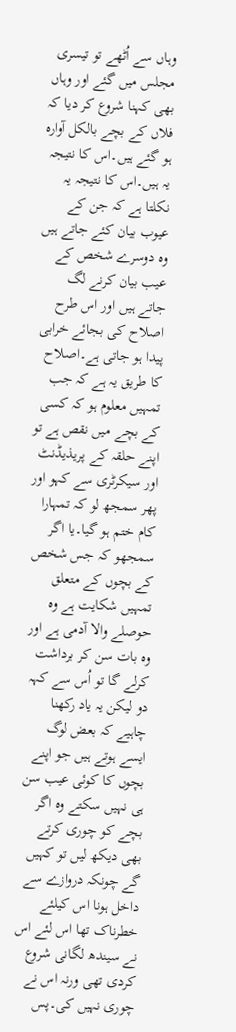وہاں سے اُٹھے تو تیسری مجلس میں گئے اور وہاں بھی کہنا شروع کر دیا کہ فلاں کے بچے بالکل آوارہ ہو گئے ہیں۔اس کا نتیجہ یہ ہیں۔اس کا نتیجہ یہ نکلتا ہے کہ جن کے عیوب بیان کئے جاتے ہیں وہ دوسرے شخص کے عیب بیان کرنے لگ جاتے ہیں اور اس طرح اصلاح کی بجائے خرابی پیدا ہو جاتی ہے۔اصلاح کا طریق یہ ہے کہ جب تمہیں معلوم ہو کہ کسی کے بچے میں نقص ہے تو اپنے حلقہ کے پریذیڈنٹ اور سیکرٹری سے کہو اور پھر سمجھ لو کہ تمہارا کام ختم ہو گیا۔یا اگر سمجھو کہ جس شخص کے بچوں کے متعلق تمہیں شکایت ہے وہ حوصلے والا آدمی ہے اور وہ بات سن کر برداشت کرلے گا تو اُس سے کہہ دو لیکن یہ یاد رکھنا چاہیے کہ بعض لوگ ایسے ہوتے ہیں جو اپنے بچوں کا کوئی عیب سن ہی نہیں سکتے وہ اگر بچے کو چوری کرتے بھی دیکھ لیں تو کہیں گے چونکہ دروازے سے داخل ہونا اس کیلئے خطرناک تھا اس لئے اس نے سیندھ لگانی شروع کردی تھی ورنہ اس نے چوری نہیں کی۔پس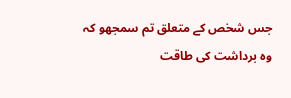جس شخص کے متعلق تم سمجھو کہ وہ برداشت کی طاقت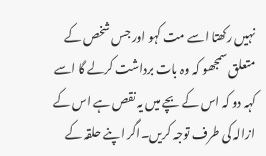نہیں رکھتا اسے مت کہو اور جس شخص کے متعلق سمجھو کہ وہ بات برداشت کرلے گا اسے کہہ دو کہ اس کے بچے میں یہ نقص ہے اس کے ازالہ کی طرف توجہ کریں۔اگر اپنے حلقہ کے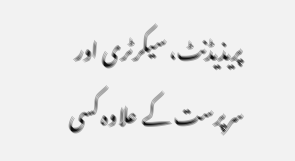پریذیڈنٹ، سیکرٹری اور سرپرست کے علاوہ کسی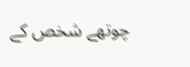چوتھے شخص کے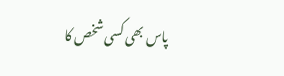پاس بھی کسی شخص کا